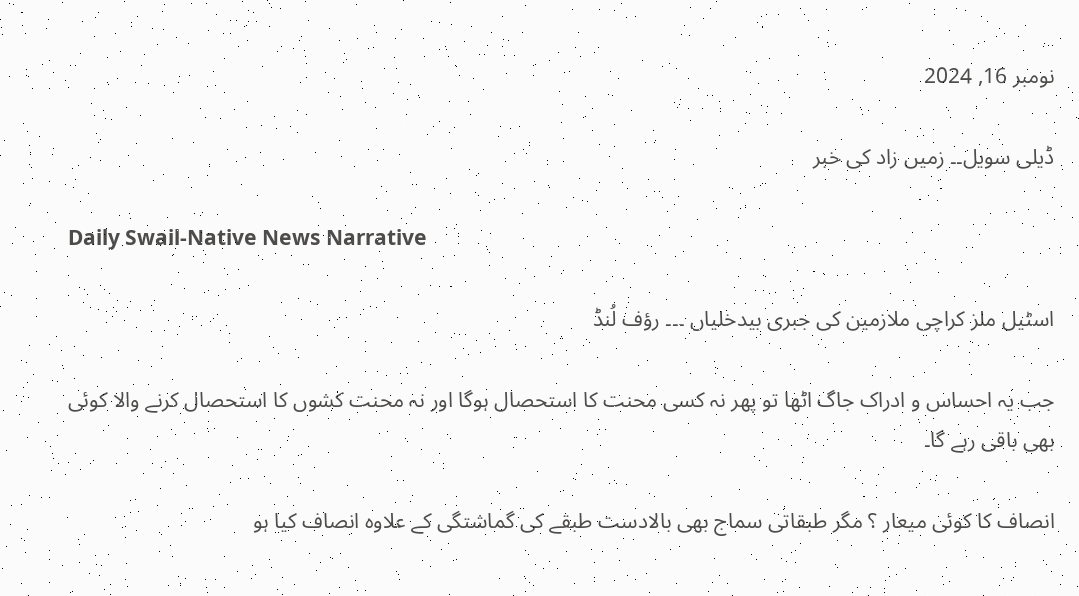نومبر 16, 2024

ڈیلی سویل۔۔ زمیں زاد کی خبر

Daily Swail-Native News Narrative

اسٹیل ملز کراچی ملازمین کی جبری بیدخلیاں ۔۔۔ رؤف لُنڈ

جب یہ احساس و ادراک جاگ اٹھا تو پھر نہ کسی محنت کا استحصال ہوگا اور نہ محنت کشوں کا استحصال کرنے والا کوئی بھی باقی رہے گا۔

انصاف کا کوئی میعار ؟ مگر طبقاتی سماج بھی بالادست طبقے کی گماشتگی کے علاوہ انصاف کیا ہو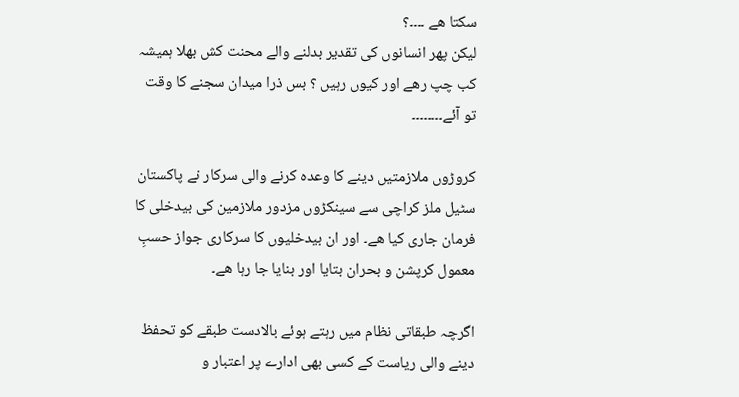سکتا ھے ۔۔۔۔؟
لیکن پھر انسانوں کی تقدیر بدلنے والے محنت کش بھلا ہمیشہ کب چپ رھے اور کیوں رہیں ؟ بس ذرا میدان سجنے کا وقت تو آئے۔۔۔۔۔۔۔۔

کروڑوں ملازمتیں دینے کا وعدہ کرنے والی سرکار نے پاکستان سٹیل ملز کراچی سے سینکڑوں مزدور ملازمین کی بیدخلی کا فرمان جاری کیا ھے۔ اور ان بیدخلیوں کا سرکاری جواز حسبِ معمول کرپشن و بحران بتایا اور بنایا جا رہا ھے۔

اگرچہ طبقاتی نظام میں رہتے ہوئے بالادست طبقے کو تحفظ دینے والی ریاست کے کسی بھی ادارے پر اعتبار و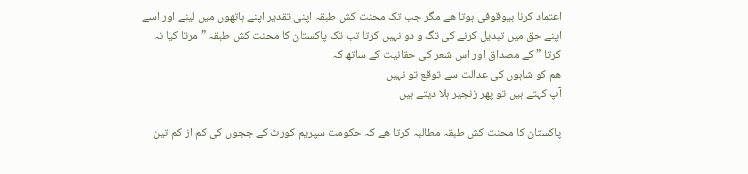اعتماد کرنا بیوقوفی ہوتا ھے مگر جب تک محنت کش طبقہ اپنی تقدیر اپنے ہاتھوں میں لینے اور اسے اپنے حق میں تبدیل کرنے کی تگ و دو نہیں کرتا تب تک پاکستان کا محنت کش طبقہ ” مرتا کیا نہ کرتا ” کے مصداق اور اس شعر کی حقانیت کے ساتھ کہ
ھم کو شاہوں کی عدالت سے توقع تو نہیں
آپ کہتے ہیں تو پھر زنجیر ہلا دیتے ہیں

پاکستان کا محنت کش طبقہ مطالبہ کرتا ھے کہ حکومت سپریم کورٹ کے ججوں کی کم از کم تین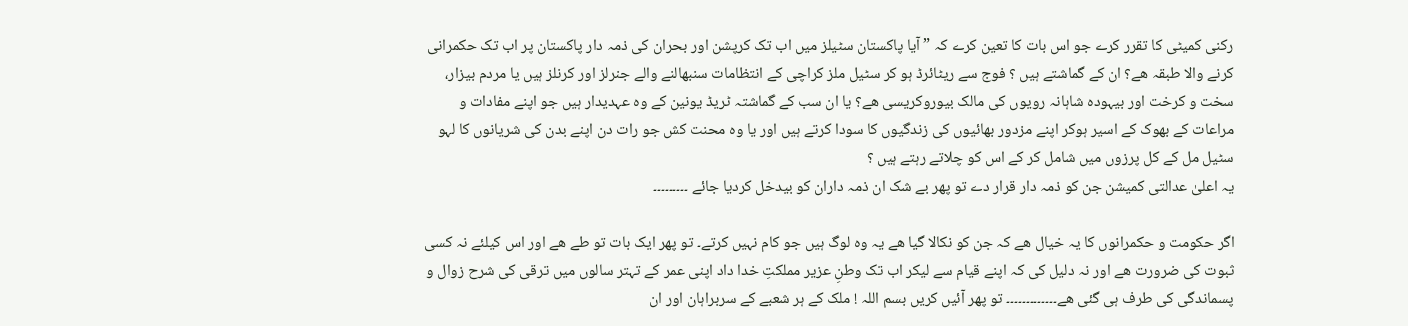رکنی کمیٹی کا تقرر کرے جو اس بات کا تعین کرے کہ ” آیا پاکستان سٹیلز میں اب تک کرپشن اور بحران کی ذمہ دار پاکستان پر اب تک حکمرانی کرنے والا طبقہ ھے؟ ان کے گماشتے ہیں ؟ فوج سے ریٹائرڈ ہو کر سٹیل ملز کراچی کے انتظامات سنبھالنے والے جنرلز اور کرنلز ہیں یا مردم بیزار، سخت و کرخت اور بیہودہ شاہانہ رویوں کی مالک بیوروکریسی ھے؟ یا ان سب کے گماشتہ ٹریڈ یونین کے وہ عہدیدار ہیں جو اپنے مفادات و مراعات کے بھوک کے اسیر ہوکر اپنے مزدور بھائیوں کی زندگیوں کا سودا کرتے ہیں اور یا وہ محنت کش جو رات دن اپنے بدن کی شریانوں کا لہو سٹیل مل کے کل پرزوں میں شامل کر کے اس کو چلاتے رہتے ہیں ؟
یہ اعلیٰ عدالتی کمیشن جن کو ذمہ دار قرار دے تو پھر بے شک ان ذمہ داران کو بیدخل کردیا جائے ۔۔۔۔۔۔۔۔۔

اگر حکومت و حکمرانوں کا یہ خیال ھے کہ جن کو نکالا گیا ھے یہ وہ لوگ ہیں جو کام نہیں کرتے۔ تو پھر ایک بات تو طے ھے اور اس کیلئے نہ کسی ثبوت کی ضرورت ھے اور نہ دلیل کی کہ اپنے قیام سے لیکر اب تک وطنِ عزیر مملکتِ خدا داد اپنی عمر کے تہتر سالوں میں ترقی کی شرح زوال و پسماندگی کی طرف ہی گئی ھے۔۔۔۔۔۔۔۔۔۔۔۔۔ تو پھر آئیں کریں بسم اللہ ! ملک کے ہر شعبے کے سربراہان اور ان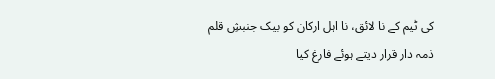کی ٹیم کے نا لائق، نا اہل ارکان کو بیک جنبشِ قلم ذمہ دار قرار دیتے ہوئے فارغ کیا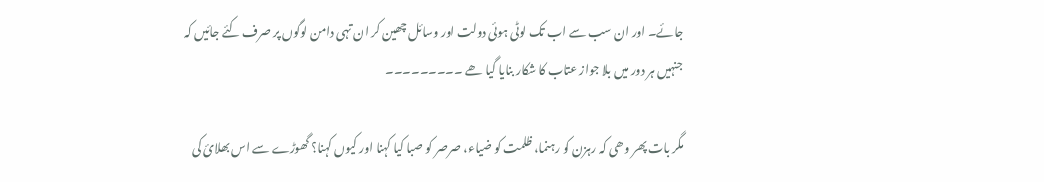جائے۔ اور ان سب سے اب تک لوٹی ہوئی دولت اور وسائل چھین کر ان تہی دامن لوگوں پر صرف کئے جائیں کہ جنہیں ہر دور میں بلا جواز عتاب کا شکار بنایا گیا ھے ۔۔۔۔۔۔۔۔۔

مگر بات پھر وھی کہ رہزن کو رہنما، ظلمت کو ضیاء، صرصر کو صبا کیا کہنا اور کیوں کہنا؟ گھوڑے سے اس بھلائ کی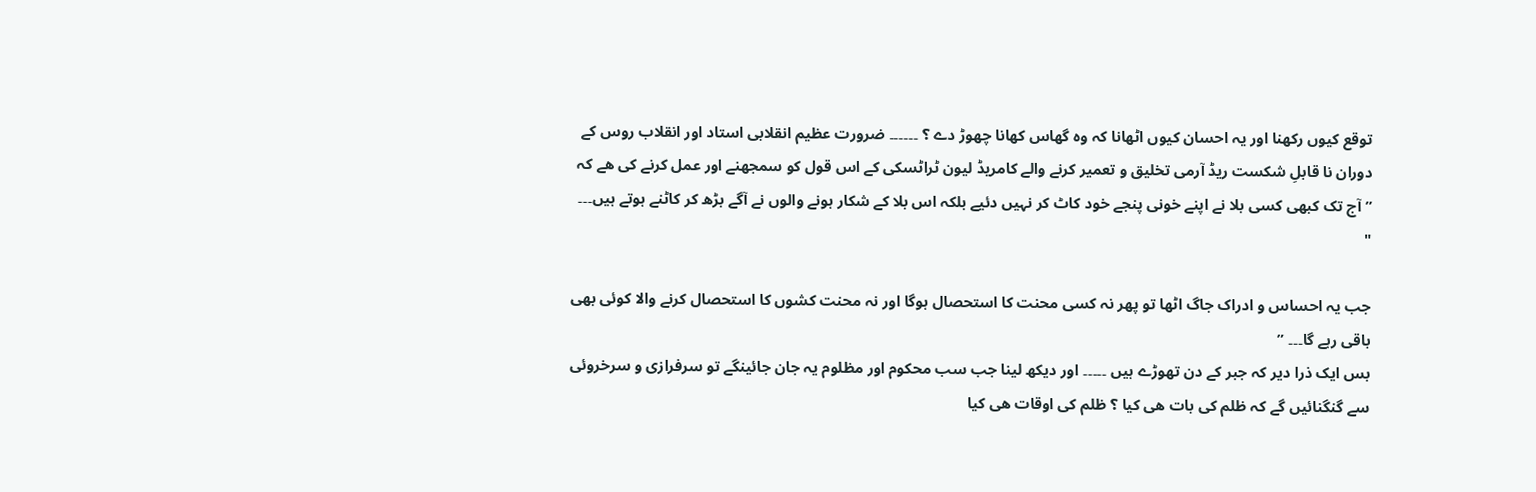توقع کیوں رکھنا اور یہ احسان کیوں اٹھانا کہ وہ گھاس کھانا چھوڑ دے ؟ ۔۔۔۔۔۔ ضرورت عظیم انقلابی استاد اور انقلاب روس کے دوران نا قابلِ شکست ریڈ آرمی تخلیق و تعمیر کرنے والے کامریڈ لیون ٹراٹسکی کے اس قول کو سمجھنے اور عمل کرنے کی ھے کہ ” آج تک کبھی کسی بلا نے اپنے خونی پنجے خود کاٹ کر نہیں دئیے بلکہ اس بلا کے شکار ہونے والوں نے آگے بڑھ کر کاٹنے ہوتے ہیں۔۔۔ "

جب یہ احساس و ادراک جاگ اٹھا تو پھر نہ کسی محنت کا استحصال ہوگا اور نہ محنت کشوں کا استحصال کرنے والا کوئی بھی باقی رہے گا۔۔۔ ”
بس ایک ذرا دیر کہ جبر کے دن تھوڑے ہیں ۔۔۔۔۔ اور دیکھ لینا جب سب محکوم اور مظلوم یہ جان جائینگے تو سرفرازی و سرخروئی سے گنگنائیں گے کہ ظلم کی بات ھی کیا ؟ ظلم کی اوقات ھی کیا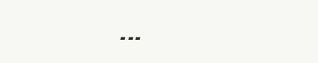۔۔۔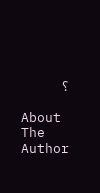؟

About The Author